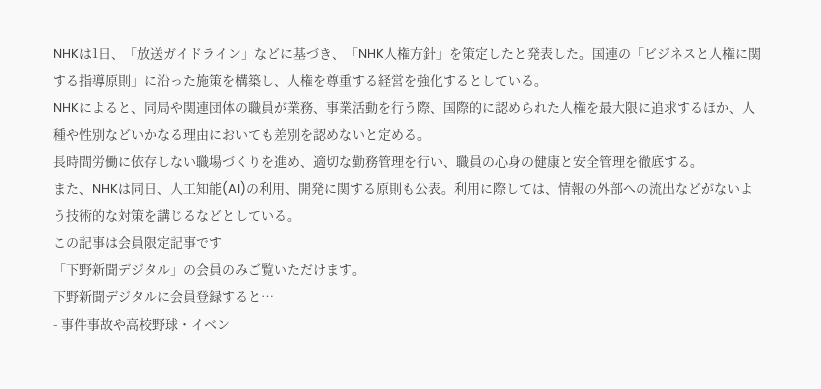NHKは1日、「放送ガイドライン」などに基づき、「NHK人権方針」を策定したと発表した。国連の「ビジネスと人権に関する指導原則」に沿った施策を構築し、人権を尊重する経営を強化するとしている。
NHKによると、同局や関連団体の職員が業務、事業活動を行う際、国際的に認められた人権を最大限に追求するほか、人種や性別などいかなる理由においても差別を認めないと定める。
長時間労働に依存しない職場づくりを進め、適切な勤務管理を行い、職員の心身の健康と安全管理を徹底する。
また、NHKは同日、人工知能(AI)の利用、開発に関する原則も公表。利用に際しては、情報の外部への流出などがないよう技術的な対策を講じるなどとしている。
この記事は会員限定記事です
「下野新聞デジタル」の会員のみご覧いただけます。
下野新聞デジタルに会員登録すると…
- 事件事故や高校野球・イベン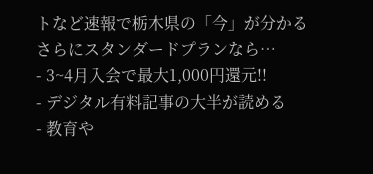トなど速報で栃木県の「今」が分かる
さらにスタンダードプランなら…
- 3~4月入会で最大1,000円還元!!
- デジタル有料記事の大半が読める
- 教育や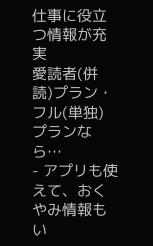仕事に役立つ情報が充実
愛読者(併読)プラン・フル(単独)プランなら…
- アプリも使えて、おくやみ情報もい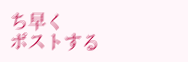ち早く
ポストする